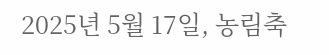2025년 5월 17일, 농림축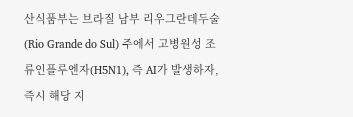산식품부는 브라질 남부 리우그란데두술(Rio Grande do Sul) 주에서 고병원성 조류인플루엔자(H5N1), 즉 AI가 발생하자, 즉시 해당 지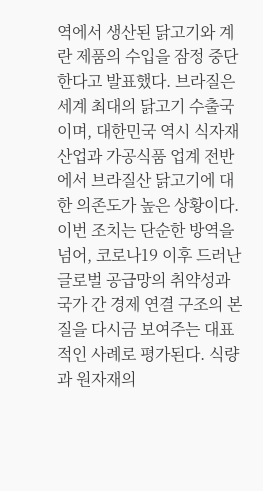역에서 생산된 닭고기와 계란 제품의 수입을 잠정 중단한다고 발표했다. 브라질은 세계 최대의 닭고기 수출국이며, 대한민국 역시 식자재 산업과 가공식품 업계 전반에서 브라질산 닭고기에 대한 의존도가 높은 상황이다.
이번 조치는 단순한 방역을 넘어, 코로나19 이후 드러난 글로벌 공급망의 취약성과 국가 간 경제 연결 구조의 본질을 다시금 보여주는 대표적인 사례로 평가된다. 식량과 원자재의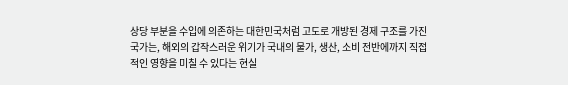상당 부분을 수입에 의존하는 대한민국처럼 고도로 개방된 경제 구조를 가진 국가는, 해외의 갑작스러운 위기가 국내의 물가, 생산, 소비 전반에까지 직접적인 영향을 미칠 수 있다는 현실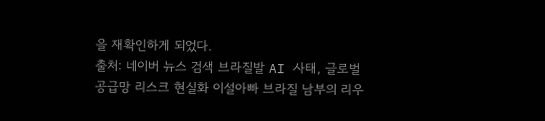을 재확인하게 되었다.
출처: 네이버 뉴스 검색 브라질발 AI 사태, 글로벌 공급망 리스크 현실화 이설아빠 브라질 남부의 리우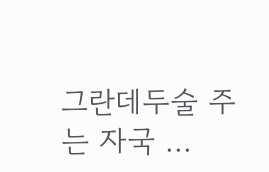그란데두술 주는 자국 ...